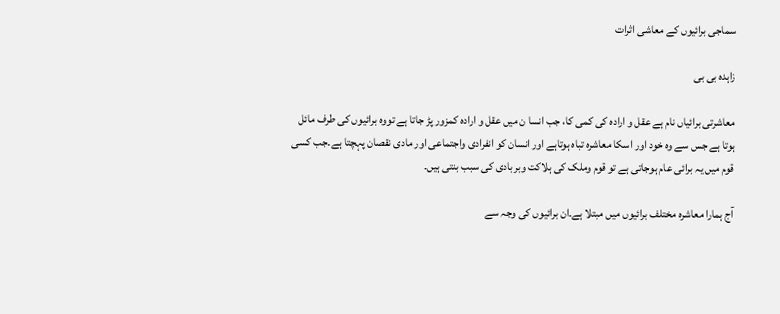سماجی برائیوں کے معاشی اثرات

زاہدہ بی بی

معاشرتی برائیاں نام ہے عقل و ارادہ کی کمی کا، جب انسا ن میں عقل و ارادہ کمزور پڑ جاتا ہے تووہ برائیوں کی طرف مائل ہوتا ہے جس سے وہ خود اور اسکا معاشرہ تباہ ہوتاہے اور انسان کو انفرادی واجتماعی اور مادی نقصان پہچتا ہے۔جب کسی قوم میں یہ برائی عام ہوجاتی ہے تو قوم وملک کی ہلاکت وبربادی کی سبب بنتی ہیں۔

آج ہمارا معاشرہ مختلف برائیوں میں مبتلا ہے۔ان برائیوں کی وجہ سے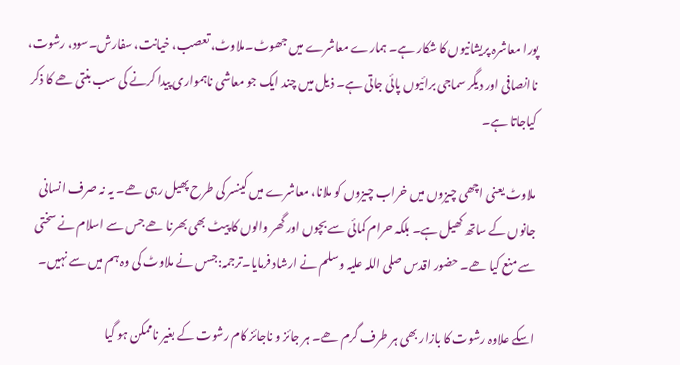پورا معاشرہ پریشانیوں کا شکار ہے۔ ہمارے معاشرے میں جھوٹ۔ملاوٹ، تعصب، خیانت، سفارش۔سود، رشوت، ناانصافی اور دیگر سماجی برائیوں پائی جاتی ہے۔ ذیل میں چند ایک جو معاشی ناہمواری پیدا کرنے کی سب بنتی ھے کا ذکر کیاجاتا ہے۔

ملاوٹ یعنی اچھی چیزوں میں خراب چیزوں کو ملانا، معاشرے میں کینسر کی طرح پھیل رہی ھے۔ یہ نہ صرف انسانی جانوں کے ساتھ کھیل ہے۔ بلکہ حرام کمائی سے بچوں اور گھر والوں کا پیٹ بھی بھرنا ھے جس سے اسلام نے سختی سے منع کیا ھے۔ حضور اقدس صلی اللہ علیہ وسلم نے ارشاد فرمایا۔ترجمہ:جسں نے ملاوٹ کی وہ ہم میں سے نہیں۔

اسکے علاوہ رشوت کا بازار بھی ہر طرف گرم ھے۔ ہر جائز و ناجائز کام رشوت کے بغیر ناممکن ہو گیا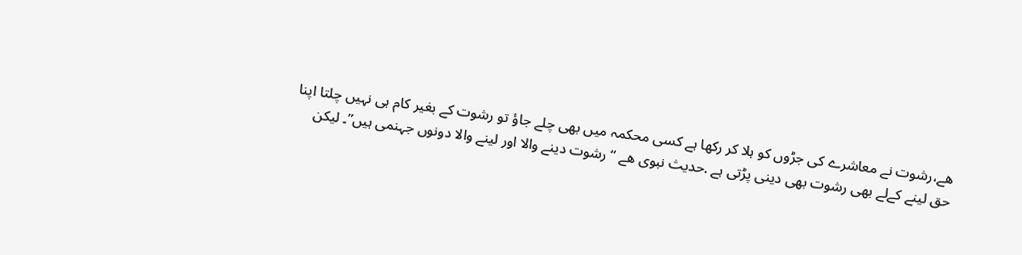ھے،رشوت نے معاشرے کی جڑوں کو ہلا کر رکھا ہے کسی محکمہ میں بھی چلے جاؤ تو رشوت کے بغیر کام ہی نہیں چلتا اپنا حق لینے کےلے بھی رشوت بھی دینی پڑتی ہے .حدیث نبوی ھے “رشوت دینے والا اور لینے والا دونوں جہنمی ہیں”۔ لیکن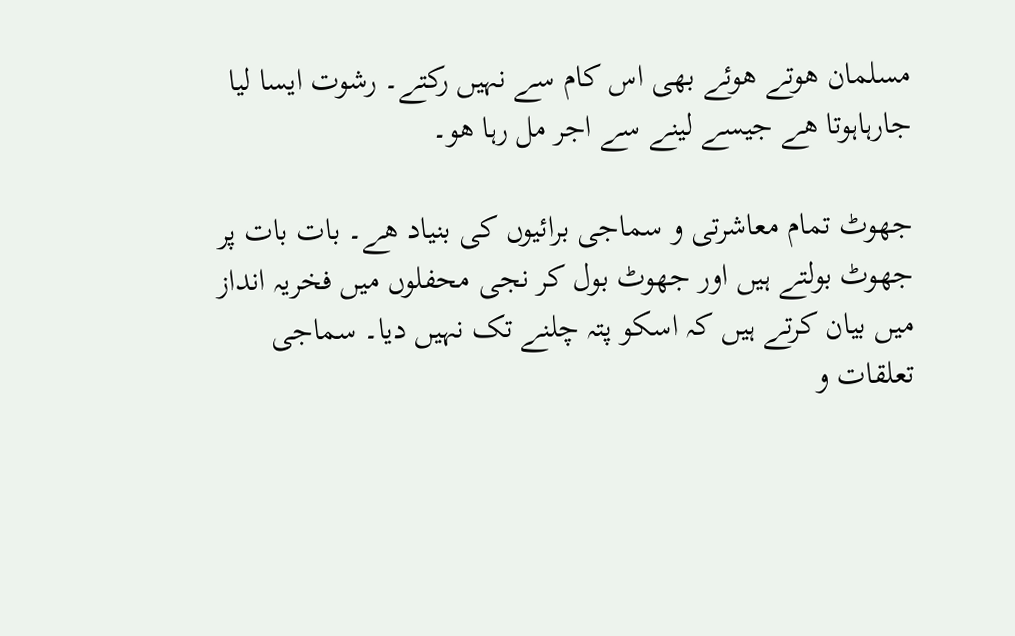مسلمان ھوتے ھوئے بھی اس کام سے نہیں رکتے۔ رشوت ایسا لیا جارہاہوتا ھے جیسے لینے سے اجر مل رہا ھو۔

جھوٹ تمام معاشرتی و سماجی برائیوں کی بنیاد ھے۔ بات بات پر جھوٹ بولتے ہیں اور جھوٹ بول کر نجی محفلوں میں فخریہ انداز میں بیان کرتے ہیں کہ اسکو پتہ چلنے تک نہیں دیا۔ سماجی تعلقات و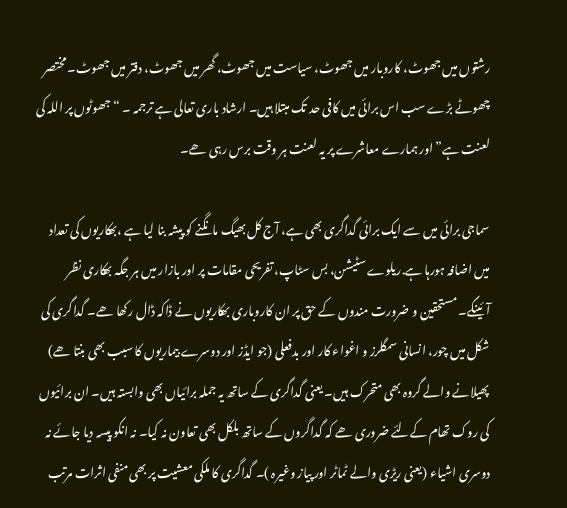رشتوں میں جھوٹ، کاروبار میں جھوٹ، سیاست میں جھوٹ، گھر میں جھوٹ، دفتر میں جھوٹ۔ مختصر چھوٹے بڑے سب اس برائی میں کافی حد تک مبتلا ہیں۔ ارشاد باری تعالی ہے ترجمہ ۔ “جھوٹوں پر اللہ کی لعنت ہے” اور ہمارے معاشرے پر یہ لعنت ہر وقت برس رہی ھے۔

سماجی برائی میں سے ایک برائی گداگری بھی ہے، آج کل بھیگ مانگنے کو پیشہ بنا لیا ہے ،بھکاریوں کی تعداد میں اضافہ ہورہا ہے.ریلوے سٹیشن، بس سٹاپ، تفريحی مقامات پر اور بازار میں ہر جگہ بھکاری نظر آئینگے۔ مستحقین و ضرورت مندوں کے حق پر ان کاروباری بھکاریوں نے ڈاکہ ڈال رکھا ھے۔ گداگری کی شکل میں چور، انسانی سمگلرز و اغواء کار اور بدفعلی (جو ایڈز اور دوسرے بیماریوں کا سبب بھی بنتا ھے) پھیلانے والے گروہ بھی متحرک ہیں۔ یعنی گداگری کے ساتھ یہ جملہ برائیاں بھی وابستہ ہیں۔ ان برائیوں کی روک تھام کےلئے ضروری ھے کہ گداگروں کے ساتھ بلکل بھی تعاون نہ کیا۔ نہ انکو پیسہ دیا جائے نہ دوسری اشیاء (یعنی ریڑی والے ٹماٹر اور پیاز وغیرہ )۔ گداگری کا ملکی معشیت پر بھی منفی اثرات مرتب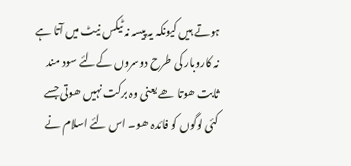ہوتے ہیں کیونکہ یہ پیسہ نہ ٹیکس نیٹ میں آتا ہے نہ کاروبار کی طرح دوسروں کےلئے سود مند ثابت ھوتا ھے یعنی وہ برکت نہیں ھوتی جسے کئی لوگوں کو فائدہ ھو۔ اس لئے اسلام نے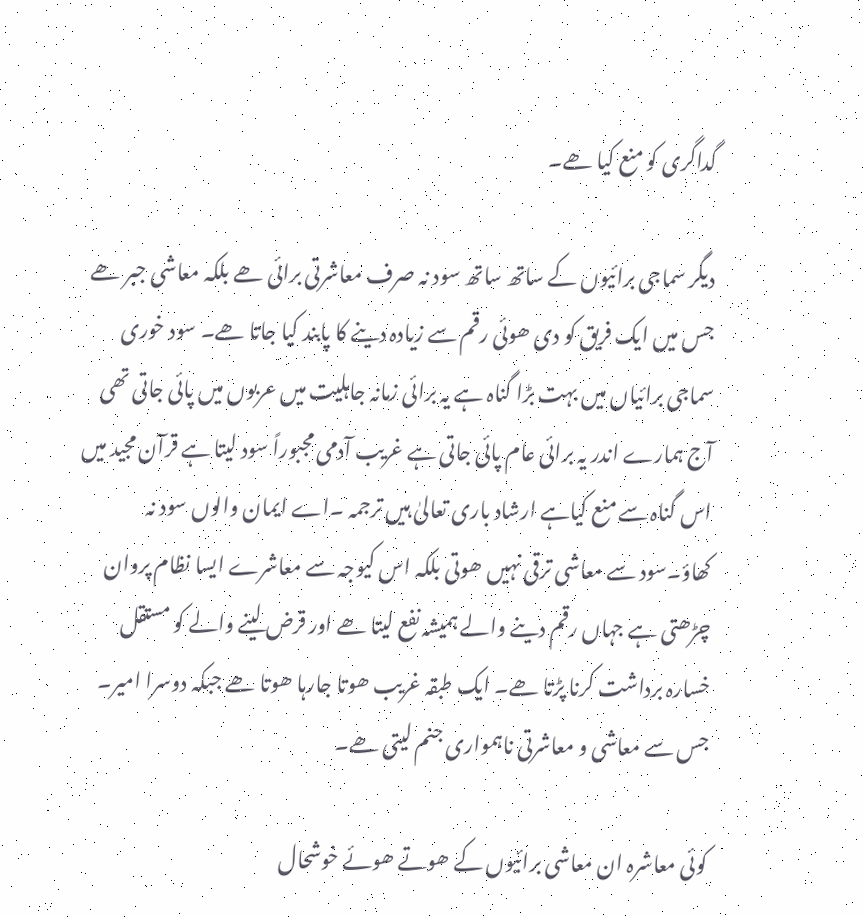گداگری کو منع کیا ھے۔

دیگر سماجی برائیوں کے ساتھ ساتھ سود نہ صرف معاشرتی برائی ھے بلکہ معاشی جبر ھے جس میں ایک فریق کو دی ھوئی رقم سے زیادہ دینے کا پابند کیا جاتا ھے۔ سود خوری سماجی برائياں میں بہت بڑا گناہ ہے یہ برائی زمانہ جاہليت میں عربوں میں پائی جاتی تھی آج ہمارے اندر یہ برائی عام پائی جاتی ہے غریب آدمی مجبوراً سود لیتا ہے قرآن مجید میں اس گناہ سے منع کیاہے ارشاد باری تعالیٰ ہیں ترجمہ ۔اے ایمان والوں سود نہ کھاؤ۔سود سے معاشی ترقی نہیں ھوتی بلکہ اس کیوجہ سے معاشرے ایسا نظام پروان چڑھتی ہے جہاں رقم دینے والے ہمیشہ نفع لیتا ھے اور قرض لینے والے کو مستقل خسارہ برداشت کرنا پڑتا ھے۔ ایک طبقہ غریب ھوتا جارہا ھوتا ھے جبکہ دوسرا امیر۔ جس سے معاشی و معاشرتی ناہمواری جنم لیتی ھے۔

کوئی معاشرہ ان معاشی برائیوں کے ھوتے ھوئے خوشحال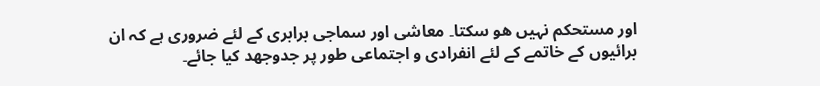اور مستحکم نہیں ھو سکتا۔ معاشی اور سماجی برابری کے لئے ضروری ہے کہ ان برائیوں کے خاتمے کے لئے انفرادی و اجتماعی طور پر جدوجھد کیا جائے۔